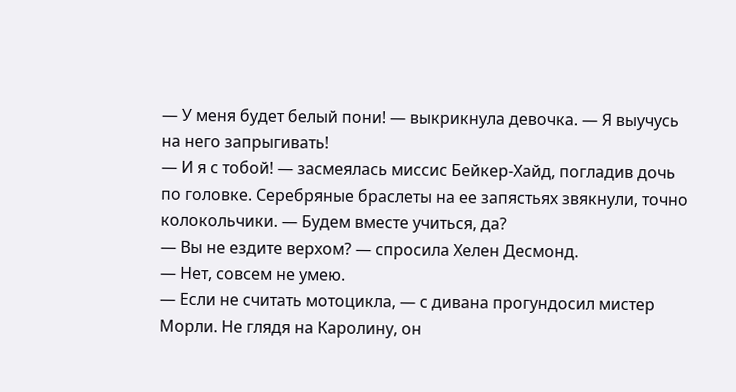— У меня будет белый пони! — выкрикнула девочка. — Я выучусь на него запрыгивать!
— И я с тобой! — засмеялась миссис Бейкер-Хайд, погладив дочь по головке. Серебряные браслеты на ее запястьях звякнули, точно колокольчики. — Будем вместе учиться, да?
— Вы не ездите верхом? — спросила Хелен Десмонд.
— Нет, совсем не умею.
— Если не считать мотоцикла, — с дивана прогундосил мистер Морли. Не глядя на Каролину, он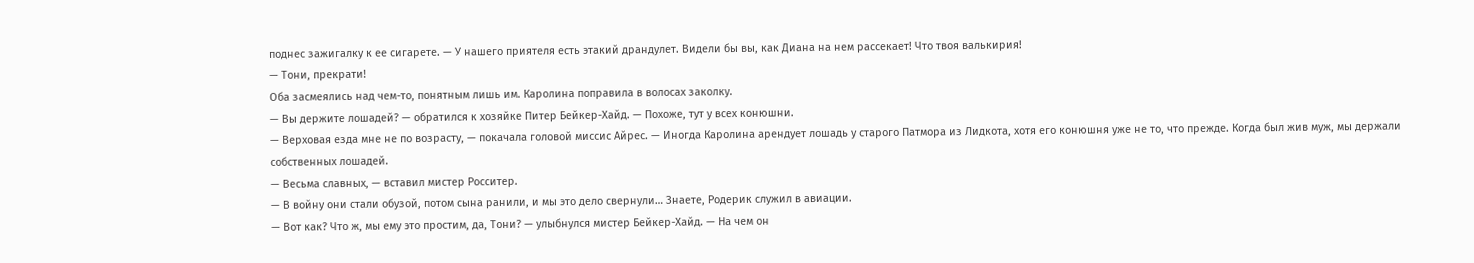поднес зажигалку к ее сигарете. — У нашего приятеля есть этакий драндулет. Видели бы вы, как Диана на нем рассекает! Что твоя валькирия!
— Тони, прекрати!
Оба засмеялись над чем-то, понятным лишь им. Каролина поправила в волосах заколку.
— Вы держите лошадей? — обратился к хозяйке Питер Бейкер-Хайд. — Похоже, тут у всех конюшни.
— Верховая езда мне не по возрасту, — покачала головой миссис Айрес. — Иногда Каролина арендует лошадь у старого Патмора из Лидкота, хотя его конюшня уже не то, что прежде. Когда был жив муж, мы держали собственных лошадей.
— Весьма славных, — вставил мистер Росситер.
— В войну они стали обузой, потом сына ранили, и мы это дело свернули… Знаете, Родерик служил в авиации.
— Вот как? Что ж, мы ему это простим, да, Тони? — улыбнулся мистер Бейкер-Хайд. — На чем он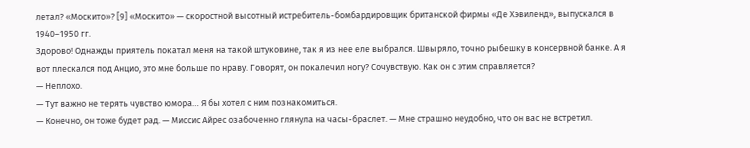летал? «Москито»? [9] «Москито» — скоростной высотный истребитель-бомбардировщик британской фирмы «Де Хэвиленд», выпускался в 1940–1950 гг.
Здорово! Однажды приятель покатал меня на такой штуковине, так я из нее еле выбрался. Швыряло, точно рыбешку в консервной банке. А я вот плескался под Анцио, это мне больше по нраву. Говорят, он покалечил ногу? Сочувствую. Как он с этим справляется?
— Неплохо.
— Тут важно не терять чувство юмора… Я бы хотел с ним познакомиться.
— Конечно, он тоже будет рад. — Миссис Айрес озабоченно глянула на часы-браслет. — Мне страшно неудобно, что он вас не встретил.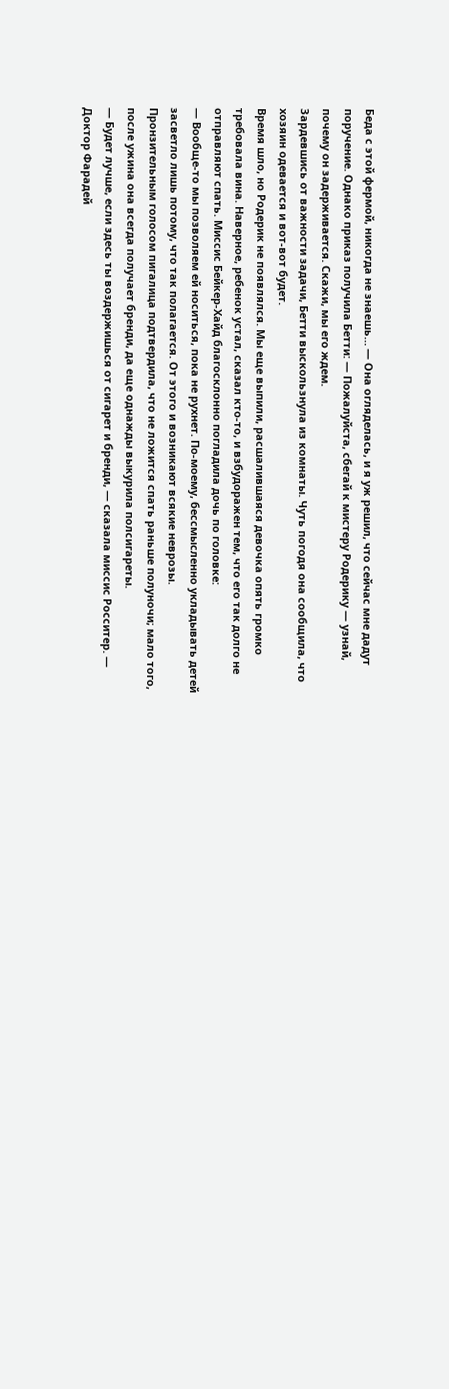Беда с этой фермой, никогда не знаешь… — Она огляделась, и я уж решил, что сейчас мне дадут поручение. Однако приказ получила Бетти: — Пожалуйста, сбегай к мистеру Родерику — узнай, почему он задерживается. Скажи, мы его ждем.
Зардевшись от важности задачи, Бетти выскользнула из комнаты. Чуть погодя она сообщила, что хозяин одевается и вот-вот будет.
Время шло, но Родерик не появлялся. Мы еще выпили, расшалившаяся девочка опять громко требовала вина. Наверное, ребенок устал, сказал кто-то, и взбудоражен тем, что его так долго не отправляют спать. Миссис Бейкер-Хайд благосклонно погладила дочь по головке:
— Вообще-то мы позволяем ей носиться, пока не рухнет. По-моему, бессмысленно укладывать детей засветло лишь потому, что так полагается. От этого и возникают всякие неврозы.
Пронзительным голосом пигалица подтвердила, что не ложится спать раньше полуночи; мало того, после ужина она всегда получает бренди, да еще однажды выкурила полсигареты.
— Будет лучше, если здесь ты воздержишься от сигарет и бренди, — сказала миссис Росситер. — Доктор Фарадей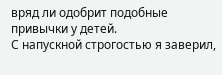вряд ли одобрит подобные привычки у детей.
С напускной строгостью я заверил,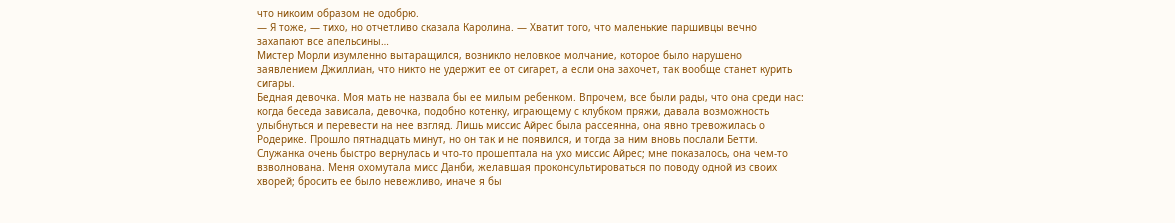что никоим образом не одобрю.
— Я тоже, — тихо, но отчетливо сказала Каролина. — Хватит того, что маленькие паршивцы вечно захапают все апельсины…
Мистер Морли изумленно вытаращился, возникло неловкое молчание, которое было нарушено заявлением Джиллиан, что никто не удержит ее от сигарет, а если она захочет, так вообще станет курить сигары.
Бедная девочка. Моя мать не назвала бы ее милым ребенком. Впрочем, все были рады, что она среди нас: когда беседа зависала, девочка, подобно котенку, играющему с клубком пряжи, давала возможность улыбнуться и перевести на нее взгляд. Лишь миссис Айрес была рассеянна, она явно тревожилась о Родерике. Прошло пятнадцать минут, но он так и не появился, и тогда за ним вновь послали Бетти. Служанка очень быстро вернулась и что-то прошептала на ухо миссис Айрес; мне показалось, она чем-то взволнована. Меня охомутала мисс Данби, желавшая проконсультироваться по поводу одной из своих хворей; бросить ее было невежливо, иначе я бы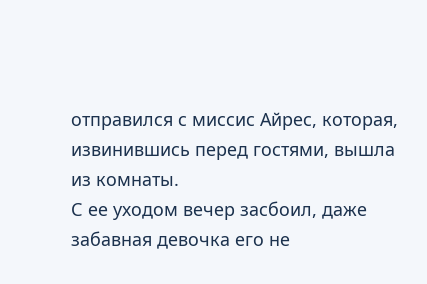отправился с миссис Айрес, которая, извинившись перед гостями, вышла из комнаты.
С ее уходом вечер засбоил, даже забавная девочка его не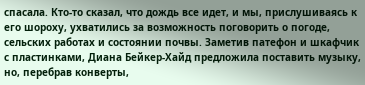спасала. Кто-то сказал, что дождь все идет, и мы, прислушиваясь к его шороху, ухватились за возможность поговорить о погоде, сельских работах и состоянии почвы. Заметив патефон и шкафчик с пластинками, Диана Бейкер-Хайд предложила поставить музыку, но, перебрав конверты,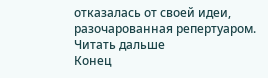отказалась от своей идеи, разочарованная репертуаром.
Читать дальше
Конец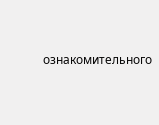ознакомительного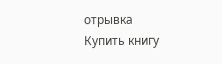отрывка
Купить книгу